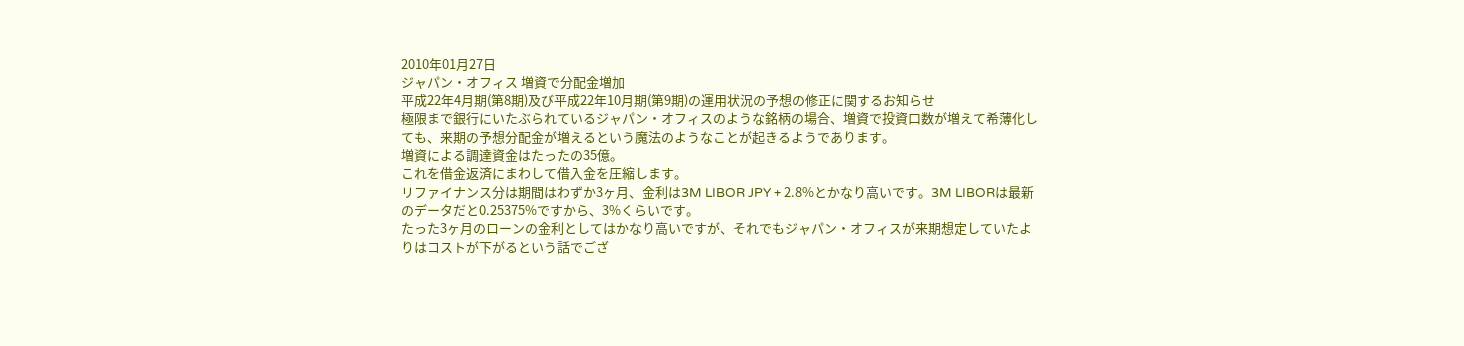2010年01月27日
ジャパン・オフィス 増資で分配金増加
平成22年4月期(第8期)及び平成22年10月期(第9期)の運用状況の予想の修正に関するお知らせ
極限まで銀行にいたぶられているジャパン・オフィスのような銘柄の場合、増資で投資口数が増えて希薄化しても、来期の予想分配金が増えるという魔法のようなことが起きるようであります。
増資による調達資金はたったの35億。
これを借金返済にまわして借入金を圧縮します。
リファイナンス分は期間はわずか3ヶ月、金利は3M LIBOR JPY + 2.8%とかなり高いです。3M LIBORは最新のデータだと0.25375%ですから、3%くらいです。
たった3ヶ月のローンの金利としてはかなり高いですが、それでもジャパン・オフィスが来期想定していたよりはコストが下がるという話でござ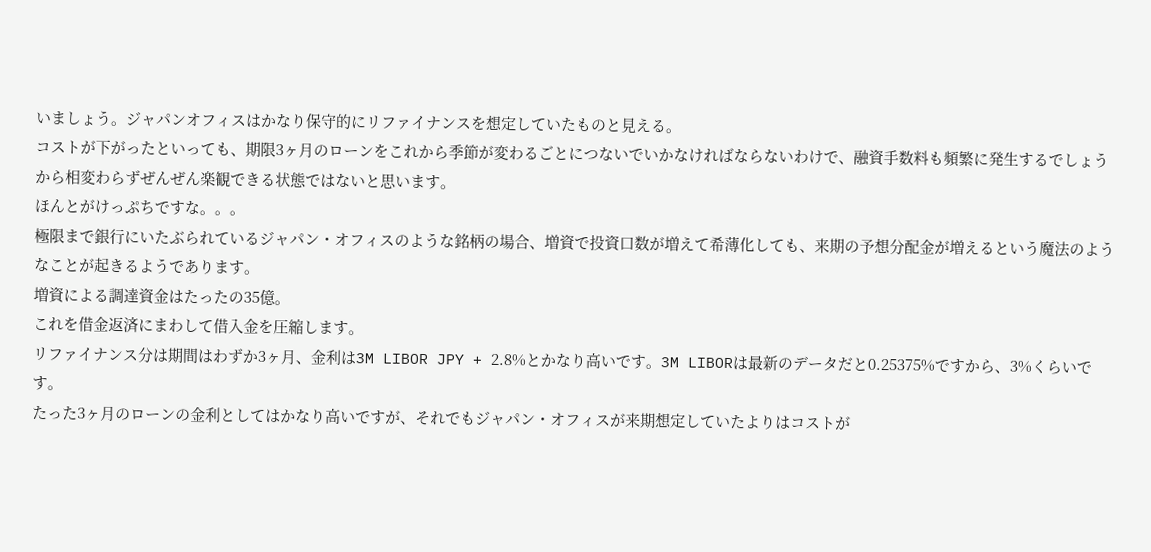いましょう。ジャパンオフィスはかなり保守的にリファイナンスを想定していたものと見える。
コストが下がったといっても、期限3ヶ月のローンをこれから季節が変わるごとにつないでいかなければならないわけで、融資手数料も頻繁に発生するでしょうから相変わらずぜんぜん楽観できる状態ではないと思います。
ほんとがけっぷちですな。。。
極限まで銀行にいたぶられているジャパン・オフィスのような銘柄の場合、増資で投資口数が増えて希薄化しても、来期の予想分配金が増えるという魔法のようなことが起きるようであります。
増資による調達資金はたったの35億。
これを借金返済にまわして借入金を圧縮します。
リファイナンス分は期間はわずか3ヶ月、金利は3M LIBOR JPY + 2.8%とかなり高いです。3M LIBORは最新のデータだと0.25375%ですから、3%くらいです。
たった3ヶ月のローンの金利としてはかなり高いですが、それでもジャパン・オフィスが来期想定していたよりはコストが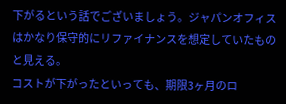下がるという話でございましょう。ジャパンオフィスはかなり保守的にリファイナンスを想定していたものと見える。
コストが下がったといっても、期限3ヶ月のロ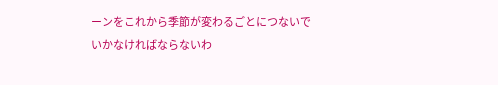ーンをこれから季節が変わるごとにつないでいかなければならないわ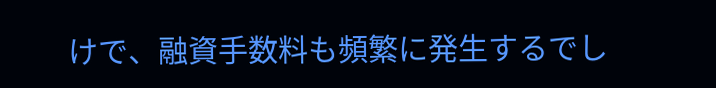けで、融資手数料も頻繁に発生するでし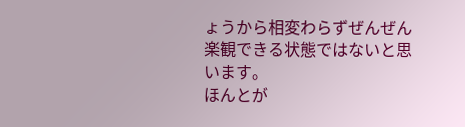ょうから相変わらずぜんぜん楽観できる状態ではないと思います。
ほんとが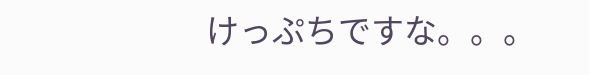けっぷちですな。。。